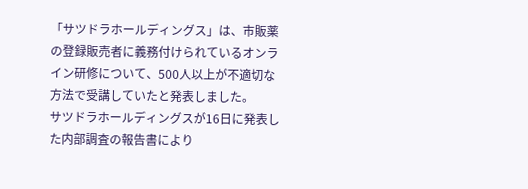「サツドラホールディングス」は、市販薬の登録販売者に義務付けられているオンライン研修について、500人以上が不適切な方法で受講していたと発表しました。
サツドラホールディングスが16日に発表した内部調査の報告書により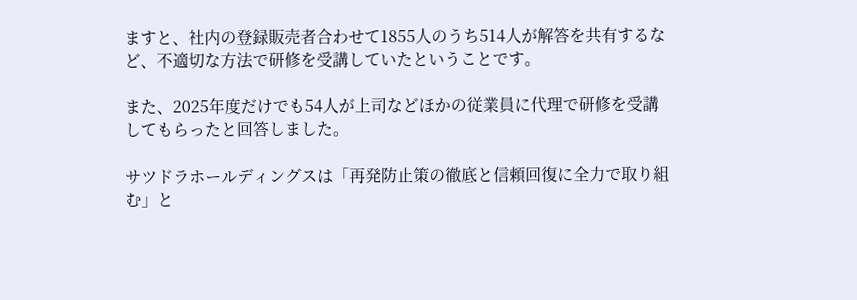ますと、社内の登録販売者合わせて1855人のうち514人が解答を共有するなど、不適切な方法で研修を受講していたということです。

また、2025年度だけでも54人が上司などほかの従業員に代理で研修を受講してもらったと回答しました。

サツドラホールディングスは「再発防止策の徹底と信頼回復に全力で取り組む」と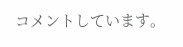コメントしています。